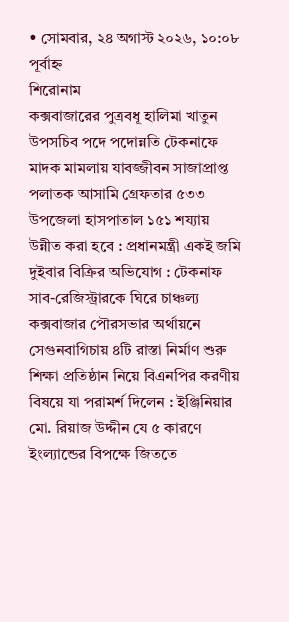• সোমবার, ২৪ অগাস্ট ২০২৬, ১০:০৮ পূর্বাহ্ন
শিরোনাম
কক্সবাজারের পুত্রবধূ হালিমা খাতুন উপসচিব পদে পদোন্নতি টেকনাফে মাদক মামলায় যাবজ্জীবন সাজাপ্রাপ্ত পলাতক আসামি গ্রেফতার ৫৩৩ উপজেলা হাসপাতাল ১৫১ শয্যায় উন্নীত করা হবে : প্রধানমন্ত্রী একই জমি দুইবার বিক্রির অভিযোগ : টেকনাফ সাব-রেজিস্ট্রারকে ঘিরে চাঞ্চল্য কক্সবাজার পৌরসভার অর্থায়নে সেগুনবাগিচায় ৪টি রাস্তা নির্মাণ শুরু শিক্ষা প্রতিষ্ঠান নিয়ে বিএনপির করণীয় বিষয়ে যা পরামর্শ দিলেন : ইঞ্জিনিয়ার মো. রিয়াজ উদ্দীন যে ৫ কারণে ইংল্যান্ডের বিপক্ষে জিততে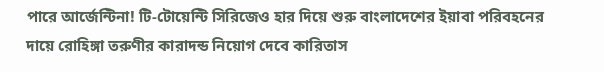পারে আর্জেন্টিনা! টি-টোয়েন্টি সিরিজেও হার দিয়ে শুরু বাংলাদেশের ইয়াবা পরিবহনের দায়ে রোহিঙ্গা তরুণীর কারাদন্ড নিয়োগ দেবে কারিতাস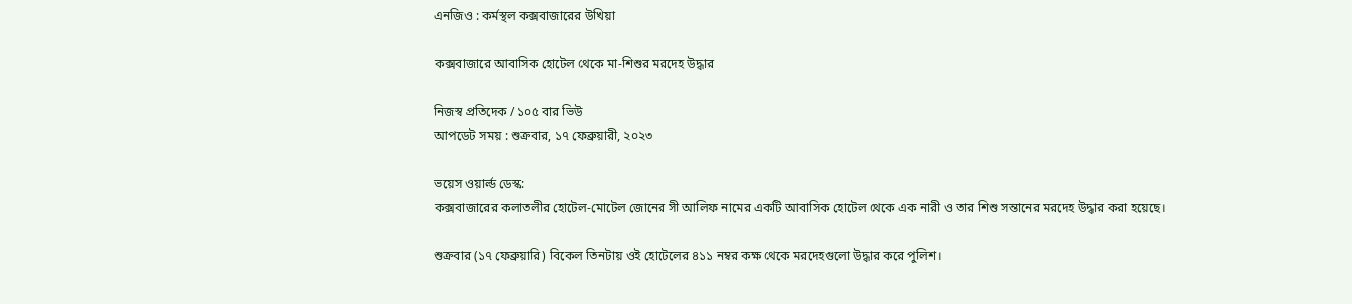এনজিও : কর্মস্থল কক্সবাজারের উখিয়া

কক্সবাজারে আবাসিক হোটেল থেকে মা-শিশুর মরদেহ উদ্ধার

নিজস্ব প্রতিদেক / ১০৫ বার ভিউ
আপডেট সময় : শুক্রবার, ১৭ ফেব্রুয়ারী, ২০২৩

ভয়েস ওয়ার্ল্ড ডেস্ক:
কক্সবাজারের কলাতলীর হোটেল-মোটেল জোনের সী আলিফ নামের একটি আবাসিক হোটেল থেকে এক নারী ও তার শিশু সন্তানের মরদেহ উদ্ধার করা হয়েছে।

শুক্রবার (১৭ ফেব্রুয়ারি) বিকেল তিনটায় ওই হোটেলের ৪১১ নম্বর কক্ষ থেকে মরদেহগুলো উদ্ধার করে পুলিশ।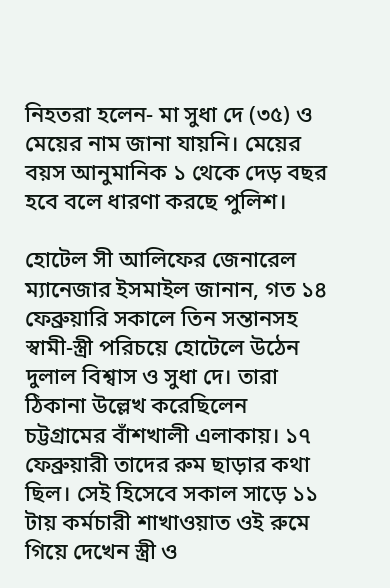নিহতরা হলেন- মা সুধা দে (৩৫) ও মেয়ের নাম জানা যায়নি। মেয়ের বয়স আনুমানিক ১ থেকে দেড় বছর হবে বলে ধারণা করছে পুলিশ।

হোটেল সী আলিফের জেনারেল ম্যানেজার ইসমাইল জানান, গত ১৪ ফেব্রুয়ারি সকালে তিন সন্তানসহ স্বামী-স্ত্রী পরিচয়ে হোটেলে উঠেন দুলাল বিশ্বাস ও সুধা দে। তারা ঠিকানা উল্লেখ করেছিলেন চট্টগ্রামের বাঁশখালী এলাকায়। ১৭ ফেব্রুয়ারী তাদের রুম ছাড়ার কথা ছিল। সেই হিসেবে সকাল সাড়ে ১১ টায় কর্মচারী শাখাওয়াত ওই রুমে গিয়ে দেখেন স্ত্রী ও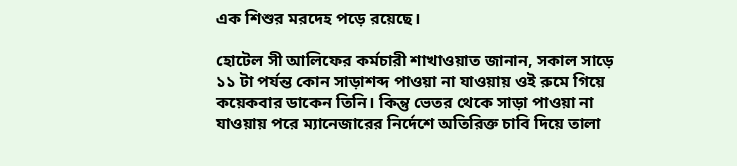এক শিশুর মরদেহ পড়ে রয়েছে।

হোটেল সী আলিফের কর্মচারী শাখাওয়াত জানান, সকাল সাড়ে ১১ টা পর্যন্ত কোন সাড়াশব্দ পাওয়া না যাওয়ায় ওই রুমে গিয়ে কয়েকবার ডাকেন তিনি। কিন্তু ভেতর থেকে সাড়া পাওয়া না যাওয়ায় পরে ম্যানেজারের নির্দেশে অতিরিক্ত চাবি দিয়ে তালা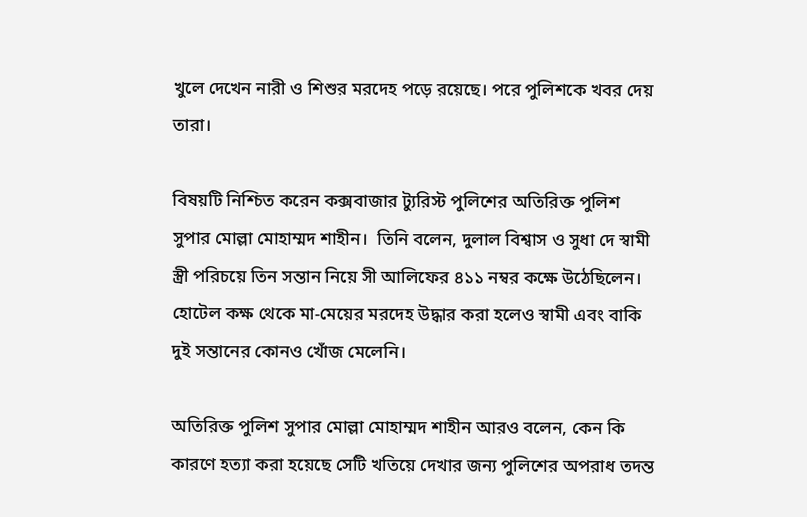খুলে দেখেন নারী ও শিশুর মরদেহ পড়ে রয়েছে। পরে পুলিশকে খবর দেয় তারা।

বিষয়টি নিশ্চিত করেন কক্সবাজার ট্যুরিস্ট পুলিশের অতিরিক্ত পুলিশ সুপার মোল্লা মোহাম্মদ শাহীন।  তিনি বলেন, দুলাল বিশ্বাস ও সুধা দে স্বামী স্ত্রী পরিচয়ে তিন সন্তান নিয়ে সী আলিফের ৪১১ নম্বর কক্ষে উঠেছিলেন। হোটেল কক্ষ থেকে মা-মেয়ের মরদেহ উদ্ধার করা হলেও স্বামী এবং বাকি দুই সন্তানের কোনও খোঁজ মেলেনি।

অতিরিক্ত পুলিশ সুপার মোল্লা মোহাম্মদ শাহীন আরও বলেন, কেন কি কারণে হত্যা করা হয়েছে সেটি খতিয়ে দেখার জন্য পুলিশের অপরাধ তদন্ত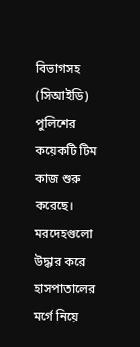বিভাগসহ (সিআইডি) পুলিশের কয়েকটি টিম কাজ শুরু করেছে। মরদেহগুলো উদ্ধার করে হাসপাতালের মর্গে নিয়ে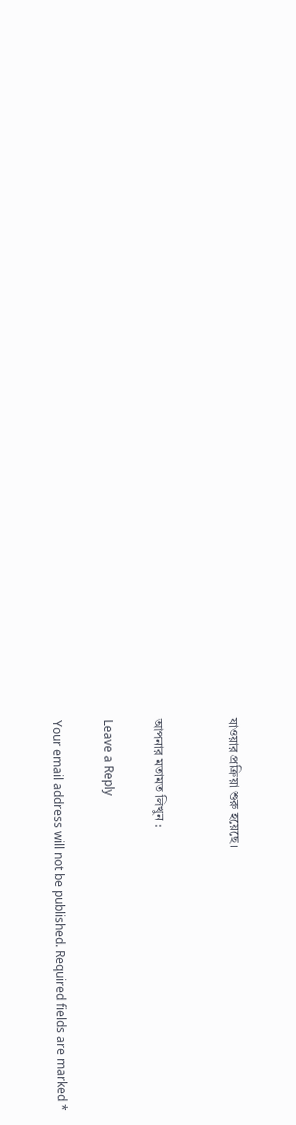যাওয়ার প্রক্রিয়া শুরু হয়েছে।


আপনার মতামত লিখুন :

Leave a Reply

Your email address will not be published. Required fields are marked *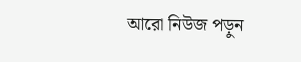আরো নিউজ পড়ুন